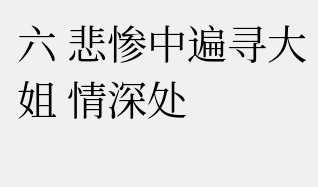六 悲惨中遍寻大姐 情深处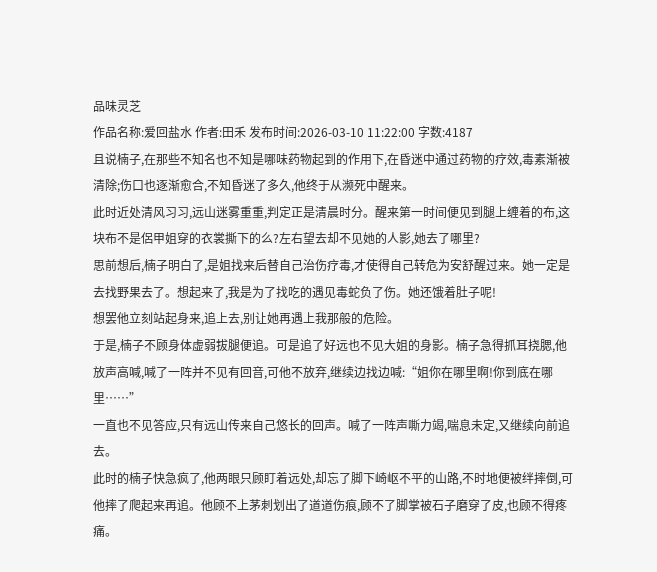品味灵芝
作品名称:爱回盐水 作者:田禾 发布时间:2026-03-10 11:22:00 字数:4187
且说楠子,在那些不知名也不知是哪味药物起到的作用下,在昏迷中通过药物的疗效,毒素渐被清除;伤口也逐渐愈合,不知昏迷了多久,他终于从濒死中醒来。
此时近处清风习习,远山迷雾重重,判定正是清晨时分。醒来第一时间便见到腿上缠着的布,这块布不是侶甲姐穿的衣裳撕下的么?左右望去却不见她的人影,她去了哪里?
思前想后,楠子明白了,是姐找来后替自己治伤疗毒,才使得自己转危为安舒醒过来。她一定是去找野果去了。想起来了,我是为了找吃的遇见毒蛇负了伤。她还饿着肚子呢!
想罢他立刻站起身来,追上去,别让她再遇上我那般的危险。
于是,楠子不顾身体虚弱拔腿便追。可是追了好远也不见大姐的身影。楠子急得抓耳挠腮,他放声高喊,喊了一阵并不见有回音,可他不放弃,继续边找边喊:“姐你在哪里啊!你到底在哪里……”
一直也不见答应,只有远山传来自己悠长的回声。喊了一阵声嘶力竭,喘息未定,又继续向前追去。
此时的楠子快急疯了,他两眼只顾盯着远处,却忘了脚下崎岖不平的山路,不时地便被绊摔倒,可他摔了爬起来再追。他顾不上茅刺划出了道道伤痕,顾不了脚掌被石子磨穿了皮,也顾不得疼痛。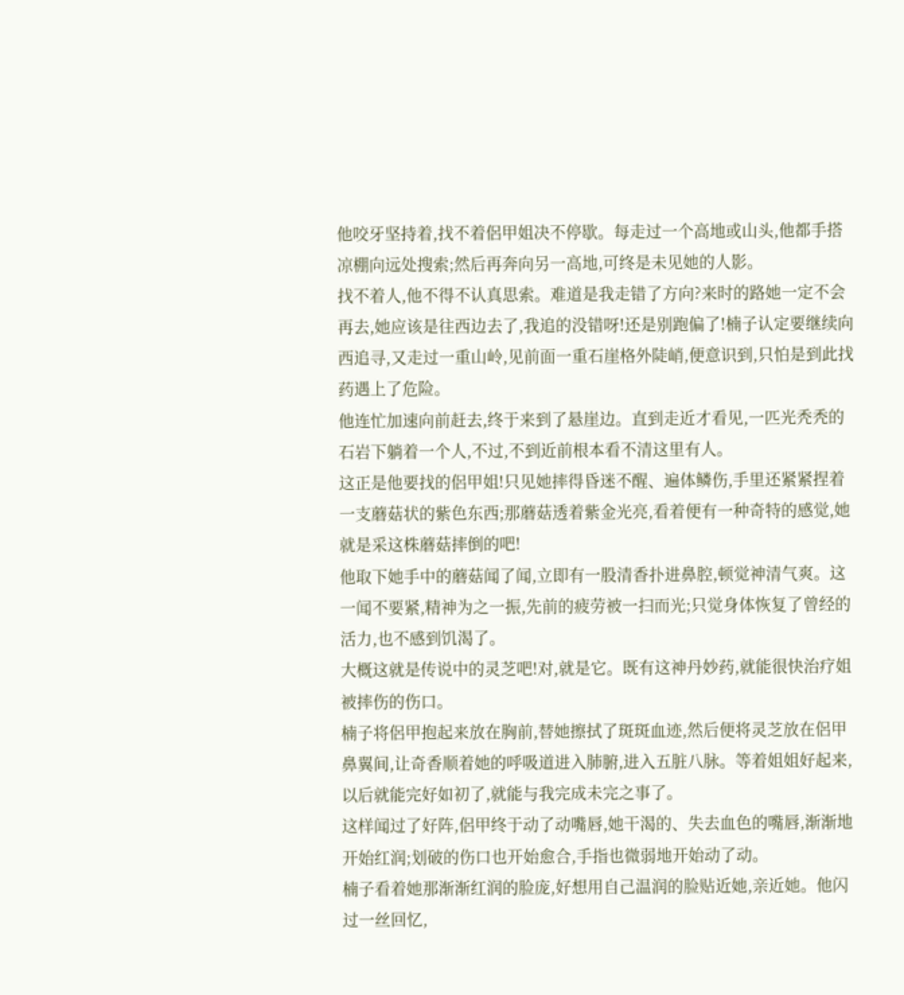他咬牙坚持着,找不着侶甲姐决不停歇。每走过一个高地或山头,他都手搭凉棚向远处搜索;然后再奔向另一高地,可终是未见她的人影。
找不着人,他不得不认真思索。难道是我走错了方向?来时的路她一定不会再去,她应该是往西边去了,我追的没错呀!还是别跑偏了!楠子认定要继续向西追寻,又走过一重山岭,见前面一重石崖格外陡峭,便意识到,只怕是到此找药遇上了危险。
他连忙加速向前赶去,终于来到了悬崖边。直到走近才看见,一匹光秃秃的石岩下躺着一个人,不过,不到近前根本看不清这里有人。
这正是他要找的侶甲姐!只见她摔得昏迷不醒、遍体鳞伤,手里还紧紧捏着一支蘑菇状的紫色东西;那蘑菇透着紫金光亮,看着便有一种奇特的感觉,她就是采这株蘑菇摔倒的吧!
他取下她手中的蘑菇闻了闻,立即有一股清香扑进鼻腔,顿觉神清气爽。这一闻不要紧,精神为之一振,先前的疲劳被一扫而光;只觉身体恢复了曾经的活力,也不感到饥渴了。
大概这就是传说中的灵芝吧!对,就是它。既有这神丹妙药,就能很快治疗姐被摔伤的伤口。
楠子将侶甲抱起来放在胸前,替她擦拭了斑斑血迹,然后便将灵芝放在侶甲鼻翼间,让奇香顺着她的呼吸道进入肺腑,进入五脏八脉。等着姐姐好起来,以后就能完好如初了,就能与我完成未完之事了。
这样闻过了好阵,侶甲终于动了动嘴唇,她干渴的、失去血色的嘴唇,渐渐地开始红润;划破的伤口也开始愈合,手指也微弱地开始动了动。
楠子看着她那渐渐红润的脸庞,好想用自己温润的脸贴近她,亲近她。他闪过一丝回忆,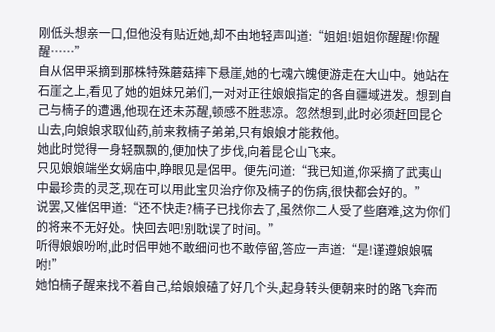刚低头想亲一口,但他没有贴近她,却不由地轻声叫道:“姐姐!姐姐你醒醒!你醒醒……”
自从侶甲采摘到那株特殊蘑菇摔下悬崖,她的七魂六魄便游走在大山中。她站在石崖之上,看见了她的姐妹兄弟们,一对对正往娘娘指定的各自疆域进发。想到自己与楠子的遭遇,他现在还未苏醒,顿感不胜悲凉。忽然想到,此时必须赶回昆仑山去,向娘娘求取仙药,前来救楠子弟弟,只有娘娘才能救他。
她此时觉得一身轻飘飘的,便加快了步伐,向着昆仑山飞来。
只见娘娘端坐女娲庙中,睁眼见是侶甲。便先问道:“我已知道,你采摘了武夷山中最珍贵的灵芝,现在可以用此宝贝治疗你及楠子的伤病,很快都会好的。”
说罢,又催侶甲道:“还不快走?楠子已找你去了,虽然你二人受了些磨难,这为你们的将来不无好处。快回去吧!别耽误了时间。”
听得娘娘吩咐,此时侣甲她不敢细问也不敢停留,答应一声道:“是!谨遵娘娘嘱咐!”
她怕楠子醒来找不着自己,给娘娘磕了好几个头,起身转头便朝来时的路飞奔而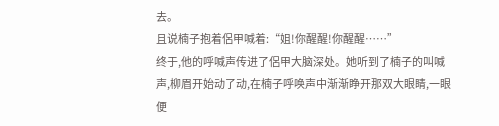去。
且说楠子抱着侶甲喊着:“姐!你醒醒!你醒醒……”
终于,他的呼喊声传进了侶甲大脑深处。她听到了楠子的叫喊声,柳眉开始动了动,在楠子呼唤声中渐渐睁开那双大眼睛,一眼便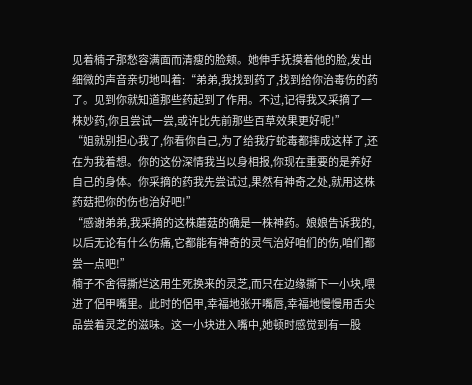见着楠子那愁容满面而清瘦的脸颊。她伸手抚摸着他的脸,发出细微的声音亲切地叫着:“弟弟,我找到药了,找到给你治毒伤的药了。见到你就知道那些药起到了作用。不过,记得我又采摘了一株妙药,你且尝试一尝,或许比先前那些百草效果更好呢!”
“姐就别担心我了,你看你自己,为了给我疗蛇毒都摔成这样了,还在为我着想。你的这份深情我当以身相报,你现在重要的是养好自己的身体。你采摘的药我先尝试过,果然有神奇之处,就用这株药菇把你的伤也治好吧!”
“感谢弟弟,我采摘的这株蘑菇的确是一株神药。娘娘告诉我的,以后无论有什么伤痛,它都能有神奇的灵气治好咱们的伤,咱们都尝一点吧!”
楠子不舍得撕烂这用生死换来的灵芝,而只在边缘撕下一小块,喂进了侶甲嘴里。此时的侶甲,幸福地张开嘴唇,幸福地慢慢用舌尖品尝着灵芝的滋味。这一小块进入嘴中,她顿时感觉到有一股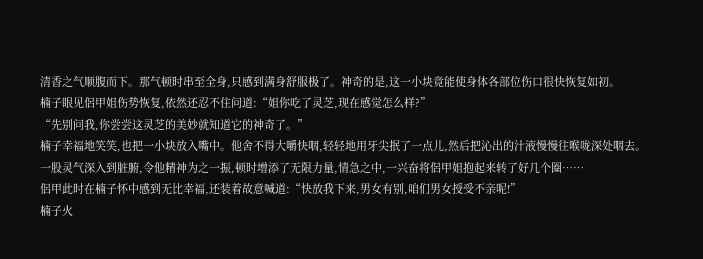清香之气顺腹而下。那气顿时串至全身,只感到满身舒服极了。神奇的是,这一小块竟能使身体各部位伤口很快恢复如初。
楠子眼见侶甲姐伤势恢复,依然还忍不住问道:“姐你吃了灵芝,现在感觉怎么样?”
“先别问我,你尝尝这灵芝的美妙就知道它的神奇了。”
楠子幸福地笑笑,也把一小块放入嘴中。他舍不得大嚼快咽,轻轻地用牙尖抿了一点儿,然后把沁出的汁液慢慢往喉咙深处咽去。一股灵气深入到脏腑,令他精神为之一振,顿时增添了无限力量,情急之中,一兴奋将侶甲姐抱起来转了好几个圈……
侶甲此时在楠子怀中感到无比幸福,还装着故意喊道:“快放我下来,男女有别,咱们男女授受不亲呢!”
楠子火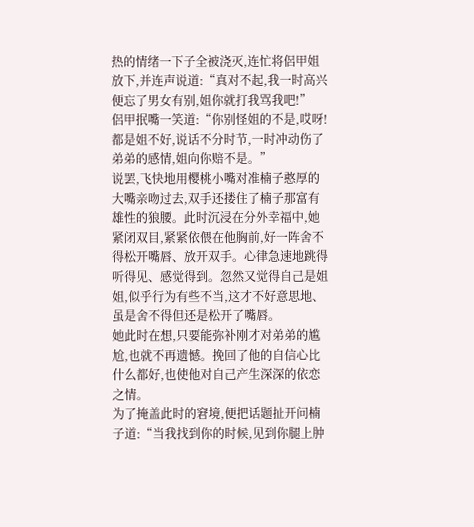热的情绪一下子全被浇灭,连忙将侶甲姐放下,并连声说道:“真对不起,我一时高兴便忘了男女有别,姐你就打我骂我吧!”
侶甲抿嘴一笑道:“你别怪姐的不是,哎呀!都是姐不好,说话不分时节,一时冲动伤了弟弟的感情,姐向你赔不是。”
说罢,飞快地用樱桃小嘴对准楠子憨厚的大嘴亲吻过去,双手还搂住了楠子那富有雄性的狼腰。此时沉浸在分外幸福中,她紧闭双目,紧紧依偎在他胸前,好一阵舍不得松开嘴唇、放开双手。心律急速地跳得听得见、感觉得到。忽然又觉得自己是姐姐,似乎行为有些不当,这才不好意思地、虽是舍不得但还是松开了嘴唇。
她此时在想,只要能弥补刚才对弟弟的尴尬,也就不再遗憾。挽回了他的自信心比什么都好,也使他对自己产生深深的依恋之情。
为了掩盖此时的窘境,便把话题扯开问楠子道:“当我找到你的时候,见到你腿上肿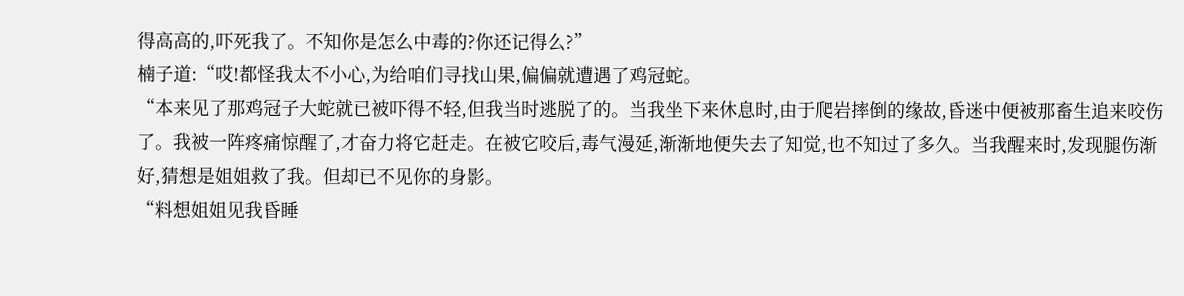得高高的,吓死我了。不知你是怎么中毒的?你还记得么?”
楠子道:“哎!都怪我太不小心,为给咱们寻找山果,偏偏就遭遇了鸡冠蛇。
“本来见了那鸡冠子大蛇就已被吓得不轻,但我当时逃脱了的。当我坐下来休息时,由于爬岩摔倒的缘故,昏迷中便被那畜生追来咬伤了。我被一阵疼痛惊醒了,才奋力将它赶走。在被它咬后,毒气漫延,渐渐地便失去了知觉,也不知过了多久。当我醒来时,发现腿伤渐好,猜想是姐姐救了我。但却已不见你的身影。
“料想姐姐见我昏睡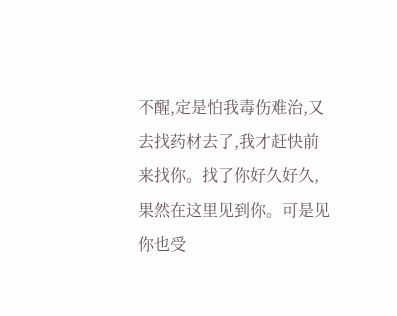不醒,定是怕我毒伤难治,又去找药材去了,我才赶快前来找你。找了你好久好久,果然在这里见到你。可是见你也受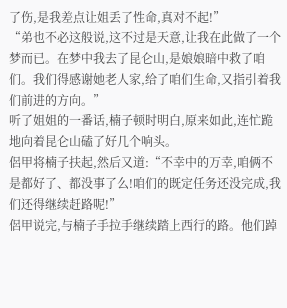了伤,是我差点让姐丢了性命,真对不起!”
“弟也不必这般说,这不过是天意,让我在此做了一个梦而已。在梦中我去了昆仑山,是娘娘暗中救了咱们。我们得感谢她老人家,给了咱们生命,又指引着我们前进的方向。”
听了姐姐的一番话,楠子顿时明白,原来如此,连忙跪地向着昆仑山磕了好几个响头。
侶甲将楠子扶起,然后又道:“不幸中的万幸,咱俩不是都好了、都没事了么!咱们的既定任务还没完成,我们还得继续赶路呢!”
侶甲说完,与楠子手拉手继续踏上西行的路。他们踔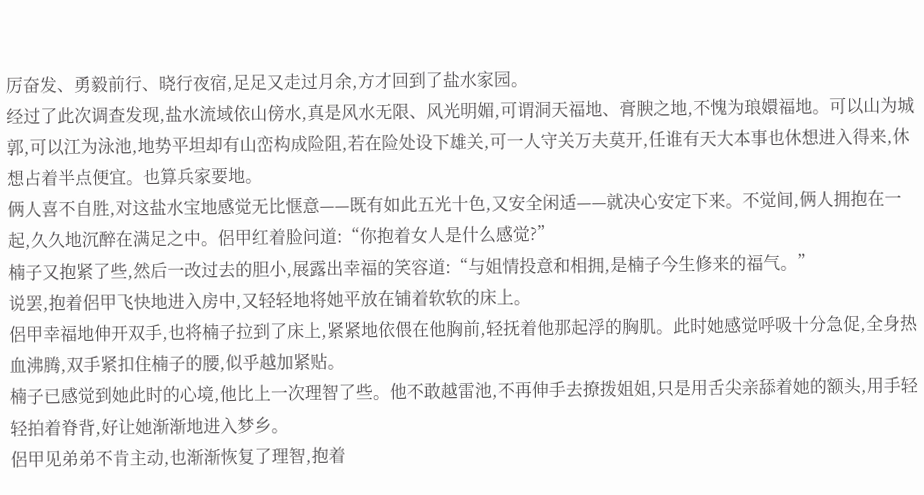厉奋发、勇毅前行、晓行夜宿,足足又走过月余,方才回到了盐水家园。
经过了此次调查发现,盐水流域依山傍水,真是风水无限、风光明媚,可谓洞天福地、膏腴之地,不愧为琅嬛福地。可以山为城郭,可以江为泳池,地势平坦却有山峦构成险阻,若在险处设下雄关,可一人守关万夫莫开,任谁有天大本事也休想进入得来,休想占着半点便宜。也算兵家要地。
俩人喜不自胜,对这盐水宝地感觉无比惬意——既有如此五光十色,又安全闲适——就决心安定下来。不觉间,俩人拥抱在一起,久久地沉醉在满足之中。侶甲红着脸问道:“你抱着女人是什么感觉?”
楠子又抱紧了些,然后一改过去的胆小,展露出幸福的笑容道:“与姐情投意和相拥,是楠子今生修来的福气。”
说罢,抱着侶甲飞快地进入房中,又轻轻地将她平放在铺着软软的床上。
侶甲幸福地伸开双手,也将楠子拉到了床上,紧紧地依偎在他胸前,轻抚着他那起浮的胸肌。此时她感觉呼吸十分急促,全身热血沸腾,双手紧扣住楠子的腰,似乎越加紧贴。
楠子已感觉到她此时的心境,他比上一次理智了些。他不敢越雷池,不再伸手去撩拨姐姐,只是用舌尖亲舔着她的额头,用手轻轻拍着脊背,好让她渐渐地进入梦乡。
侶甲见弟弟不肯主动,也渐渐恢复了理智,抱着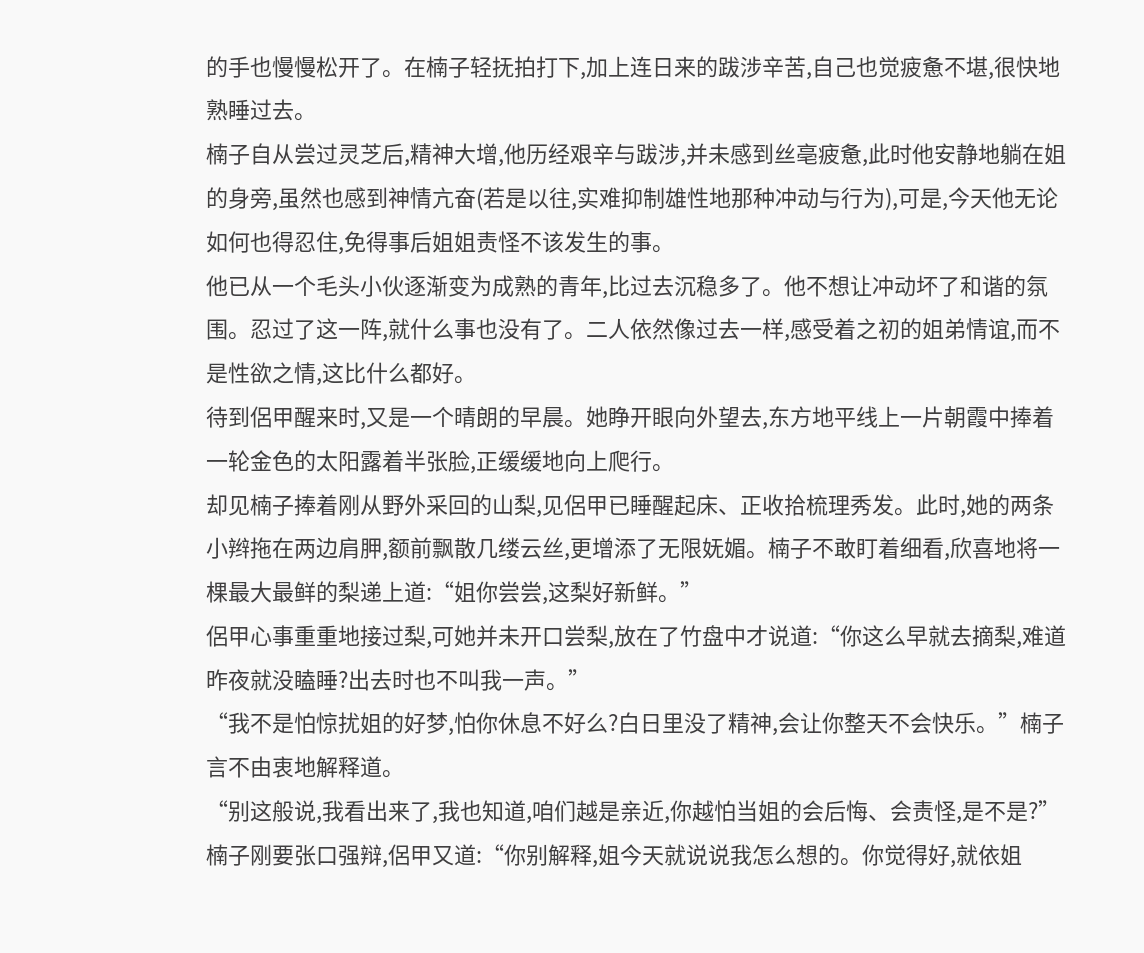的手也慢慢松开了。在楠子轻抚拍打下,加上连日来的跋涉辛苦,自己也觉疲惫不堪,很快地熟睡过去。
楠子自从尝过灵芝后,精神大增,他历经艰辛与跋涉,并未感到丝亳疲惫,此时他安静地躺在姐的身旁,虽然也感到神情亢奋(若是以往,实难抑制雄性地那种冲动与行为),可是,今天他无论如何也得忍住,免得事后姐姐责怪不该发生的事。
他已从一个毛头小伙逐渐变为成熟的青年,比过去沉稳多了。他不想让冲动坏了和谐的氛围。忍过了这一阵,就什么事也没有了。二人依然像过去一样,感受着之初的姐弟情谊,而不是性欲之情,这比什么都好。
待到侶甲醒来时,又是一个晴朗的早晨。她睁开眼向外望去,东方地平线上一片朝霞中捧着一轮金色的太阳露着半张脸,正缓缓地向上爬行。
却见楠子捧着刚从野外采回的山梨,见侶甲已睡醒起床、正收拾梳理秀发。此时,她的两条小辫拖在两边肩胛,额前飘散几缕云丝,更增添了无限妩媚。楠子不敢盯着细看,欣喜地将一棵最大最鲜的梨递上道:“姐你尝尝,这梨好新鲜。”
侶甲心事重重地接过梨,可她并未开口尝梨,放在了竹盘中才说道:“你这么早就去摘梨,难道昨夜就没瞌睡?出去时也不叫我一声。”
“我不是怕惊扰姐的好梦,怕你休息不好么?白日里没了精神,会让你整天不会快乐。”楠子言不由衷地解释道。
“别这般说,我看出来了,我也知道,咱们越是亲近,你越怕当姐的会后悔、会责怪,是不是?”
楠子刚要张口强辩,侶甲又道:“你别解释,姐今天就说说我怎么想的。你觉得好,就依姐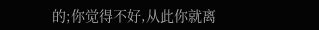的;你觉得不好,从此你就离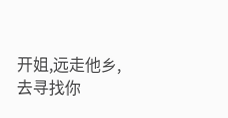开姐,远走他乡,去寻找你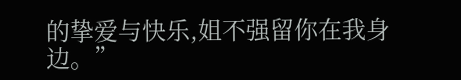的挚爱与快乐,姐不强留你在我身边。”